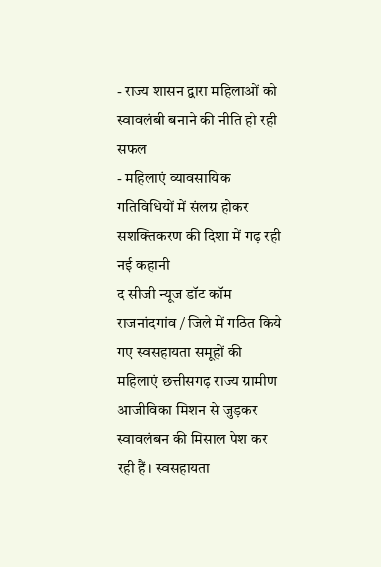- राज्य शासन द्वारा महिलाओं को स्वावलंबी बनाने की नीति हो रही सफल
- महिलाएं व्यावसायिक गतिविधियों में संलग्र होकर सशक्तिकरण की दिशा में गढ़ रही नई कहानी
द सीजी न्यूज डॉट कॉम
राजनांदगांव / जिले में गठित किये गए स्वसहायता समूहों की महिलाएं छत्तीसगढ़ राज्य ग्रामीण आजीविका मिशन से जुड़कर स्वावलंबन की मिसाल पेश कर रही हैं। स्वसहायता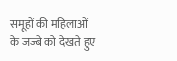समूहों की महिलाओं के जज्बे को देखते हुए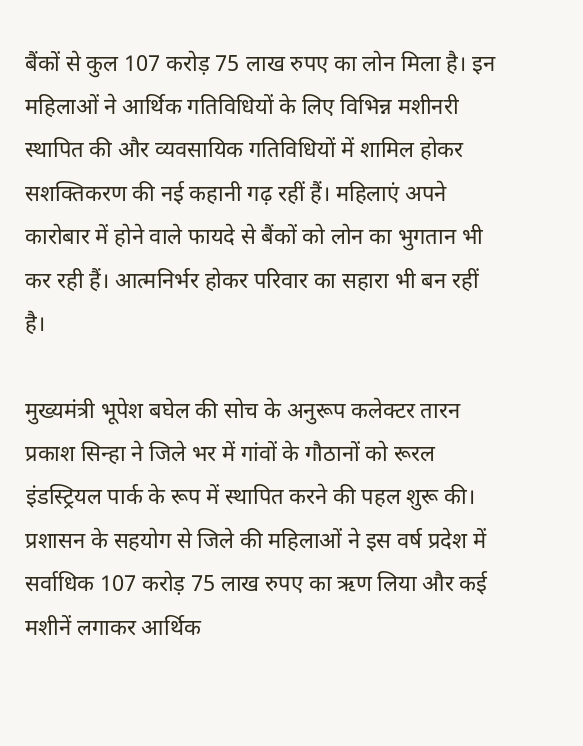बैंकों से कुल 107 करोड़ 75 लाख रुपए का लोन मिला है। इन महिलाओं ने आर्थिक गतिविधियों के लिए विभिन्न मशीनरी स्थापित की और व्यवसायिक गतिविधियों में शामिल होकर सशक्तिकरण की नई कहानी गढ़ रहीं हैं। महिलाएं अपने कारोबार में होने वाले फायदे से बैंकों को लोन का भुगतान भी कर रही हैं। आत्मनिर्भर होकर परिवार का सहारा भी बन रहीं है।

मुख्यमंत्री भूपेश बघेल की सोच के अनुरूप कलेक्टर तारन प्रकाश सिन्हा ने जिले भर में गांवों के गौठानों को रूरल इंडस्ट्रियल पार्क के रूप में स्थापित करने की पहल शुरू की। प्रशासन के सहयोग से जिले की महिलाओं ने इस वर्ष प्रदेश में सर्वाधिक 107 करोड़ 75 लाख रुपए का ऋण लिया और कई मशीनें लगाकर आर्थिक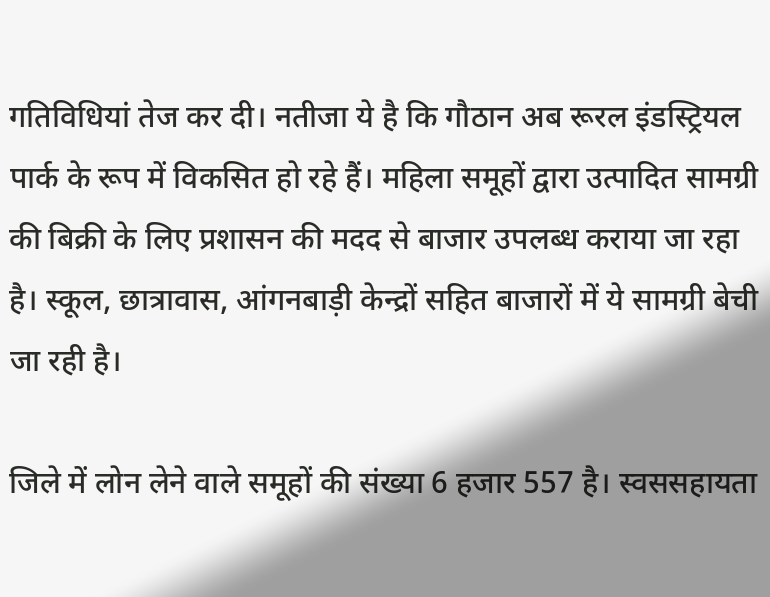गतिविधियां तेज कर दी। नतीजा ये है कि गौठान अब रूरल इंडस्ट्रियल पार्क के रूप में विकसित हो रहे हैं। महिला समूहों द्वारा उत्पादित सामग्री की बिक्री के लिए प्रशासन की मदद से बाजार उपलब्ध कराया जा रहा है। स्कूल, छात्रावास, आंगनबाड़ी केन्द्रों सहित बाजारों में ये सामग्री बेची जा रही है।

जिले में लोन लेने वाले समूहों की संख्या 6 हजार 557 है। स्वससहायता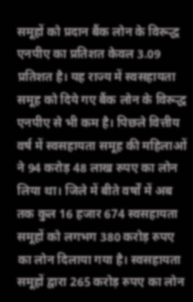समूहों को प्रदान बैंक लोन के विरूद्ध एनपीए का प्रतिशत केवल 3.09 प्रतिशत है। यह राज्य में स्वसहायता समूह को दिये गए बैंक लोन के विरूद्ध एनपीए से भी कम है। पिछले वित्तीय वर्ष में स्वसहायता समूह की महिलाओं ने 94 करोड़ 48 लाख रुपए का लोन लिया था। जिले में बीते वर्षों में अब तक कुल 16 हजार 674 स्वसहायता समूहों को लगभग 380 करोड़ रुपए का लोन दिलाया गया है। स्वसहायता समूहों द्वारा 265 करोड़ रुपए का लोन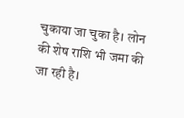चुकाया जा चुका है। लोन की शेष राशि भी जमा की जा रही है।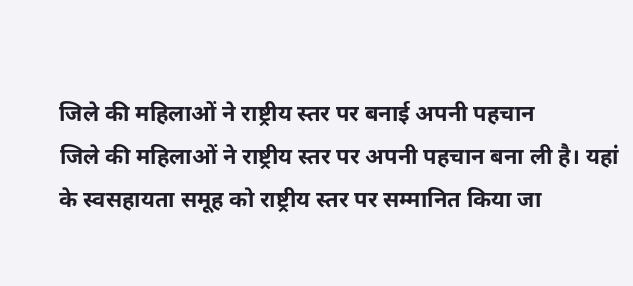जिले की महिलाओं ने राष्ट्रीय स्तर पर बनाई अपनी पहचान
जिले की महिलाओं ने राष्ट्रीय स्तर पर अपनी पहचान बना ली है। यहां के स्वसहायता समूह को राष्ट्रीय स्तर पर सम्मानित किया जा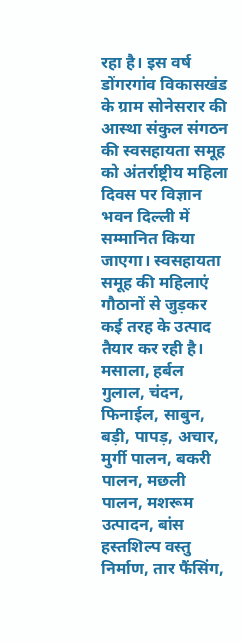रहा है। इस वर्ष डोंगरगांव विकासखंड के ग्राम सोनेसरार की आस्था संकुल संगठन की स्वसहायता समूह को अंतर्राष्ट्रीय महिला दिवस पर विज्ञान भवन दिल्ली में सम्मानित किया जाएगा। स्वसहायता समूह की महिलाएं गौठानों से जुड़कर कई तरह के उत्पाद तैयार कर रही है। मसाला, हर्बल गुलाल, चंदन, फिनाईल, साबुन, बड़ी, पापड़, अचार, मुर्गी पालन, बकरी पालन, मछली पालन, मशरूम उत्पादन, बांस हस्तशिल्प वस्तु निर्माण, तार फैंसिंग,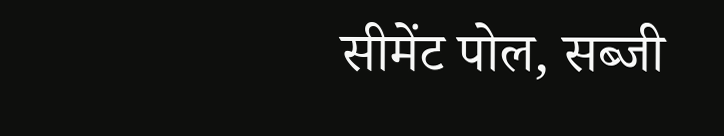सीमेंट पोल, सब्जी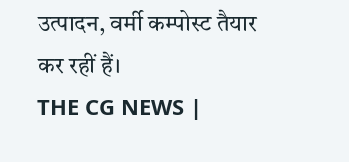उत्पादन, वर्मी कम्पोस्ट तैयार कर रहीं हैं।
THE CG NEWS |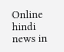Online hindi news in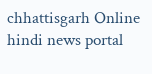chhattisgarh Online hindi news portal